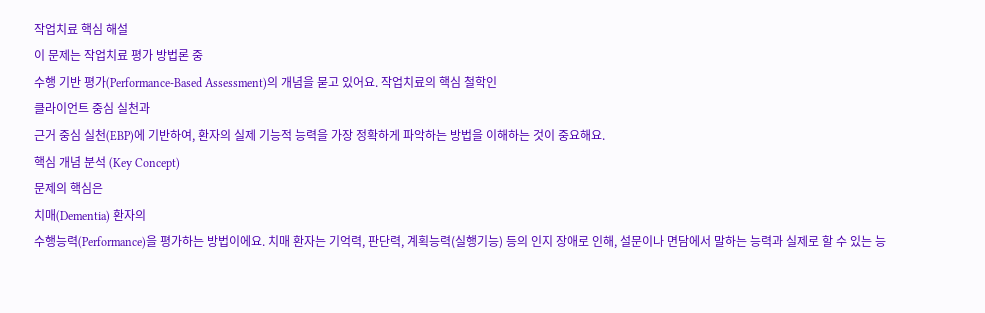작업치료 핵심 해설
이 문제는 작업치료 평가 방법론 중
수행 기반 평가(Performance-Based Assessment)의 개념을 묻고 있어요. 작업치료의 핵심 철학인
클라이언트 중심 실천과
근거 중심 실천(EBP)에 기반하여, 환자의 실제 기능적 능력을 가장 정확하게 파악하는 방법을 이해하는 것이 중요해요.
핵심 개념 분석 (Key Concept)
문제의 핵심은
치매(Dementia) 환자의
수행능력(Performance)을 평가하는 방법이에요. 치매 환자는 기억력, 판단력, 계획능력(실행기능) 등의 인지 장애로 인해, 설문이나 면담에서 말하는 능력과 실제로 할 수 있는 능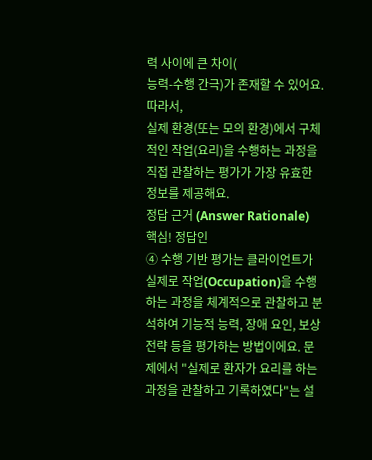력 사이에 큰 차이(
능력-수행 간극)가 존재할 수 있어요. 따라서,
실제 환경(또는 모의 환경)에서 구체적인 작업(요리)을 수행하는 과정을 직접 관찰하는 평가가 가장 유효한 정보를 제공해요.
정답 근거 (Answer Rationale)
핵심! 정답인
④ 수행 기반 평가는 클라이언트가 실제로 작업(Occupation)을 수행하는 과정을 체계적으로 관찰하고 분석하여 기능적 능력, 장애 요인, 보상 전략 등을 평가하는 방법이에요. 문제에서 "실제로 환자가 요리를 하는 과정을 관찰하고 기록하였다"는 설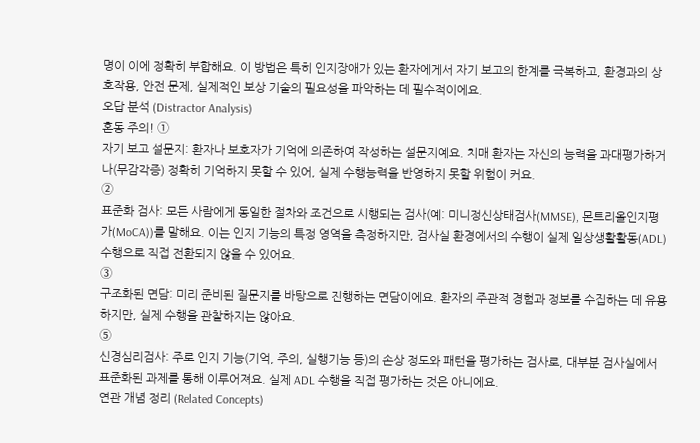명이 이에 정확히 부합해요. 이 방법은 특히 인지장애가 있는 환자에게서 자기 보고의 한계를 극복하고, 환경과의 상호작용, 안전 문제, 실제적인 보상 기술의 필요성을 파악하는 데 필수적이에요.
오답 분석 (Distractor Analysis)
혼동 주의! ①
자기 보고 설문지: 환자나 보호자가 기억에 의존하여 작성하는 설문지예요. 치매 환자는 자신의 능력을 과대평가하거나(무감각증) 정확히 기억하지 못할 수 있어, 실제 수행능력을 반영하지 못할 위험이 커요.
②
표준화 검사: 모든 사람에게 동일한 절차와 조건으로 시행되는 검사(예: 미니정신상태검사(MMSE), 몬트리올인지평가(MoCA))를 말해요. 이는 인지 기능의 특정 영역을 측정하지만, 검사실 환경에서의 수행이 실제 일상생활활동(ADL) 수행으로 직접 전환되지 않을 수 있어요.
③
구조화된 면담: 미리 준비된 질문지를 바탕으로 진행하는 면담이에요. 환자의 주관적 경험과 정보를 수집하는 데 유용하지만, 실제 수행을 관찰하지는 않아요.
⑤
신경심리검사: 주로 인지 기능(기억, 주의, 실행기능 등)의 손상 정도와 패턴을 평가하는 검사로, 대부분 검사실에서 표준화된 과제를 통해 이루어져요. 실제 ADL 수행을 직접 평가하는 것은 아니에요.
연관 개념 정리 (Related Concepts)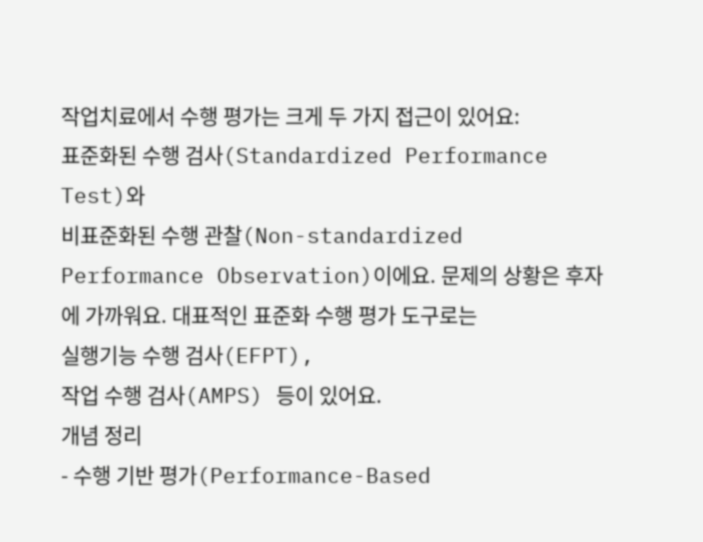작업치료에서 수행 평가는 크게 두 가지 접근이 있어요:
표준화된 수행 검사(Standardized Performance Test)와
비표준화된 수행 관찰(Non-standardized Performance Observation)이에요. 문제의 상황은 후자에 가까워요. 대표적인 표준화 수행 평가 도구로는
실행기능 수행 검사(EFPT),
작업 수행 검사(AMPS) 등이 있어요.
개념 정리
- 수행 기반 평가(Performance-Based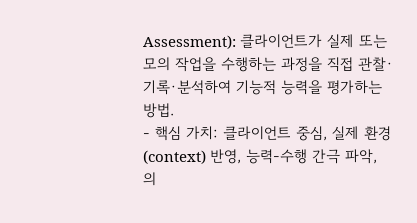Assessment): 클라이언트가 실제 또는 모의 작업을 수행하는 과정을 직접 관찰·기록·분석하여 기능적 능력을 평가하는 방법.
- 핵심 가치: 클라이언트 중심, 실제 환경(context) 반영, 능력-수행 간극 파악, 의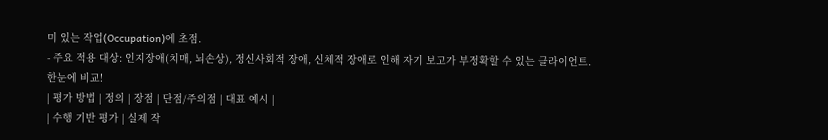미 있는 작업(Occupation)에 초점.
- 주요 적용 대상: 인지장애(치매, 뇌손상), 정신사회적 장애, 신체적 장애로 인해 자기 보고가 부정확할 수 있는 클라이언트.
한눈에 비교!
| 평가 방법 | 정의 | 장점 | 단점/주의점 | 대표 예시 |
| 수행 기반 평가 | 실제 작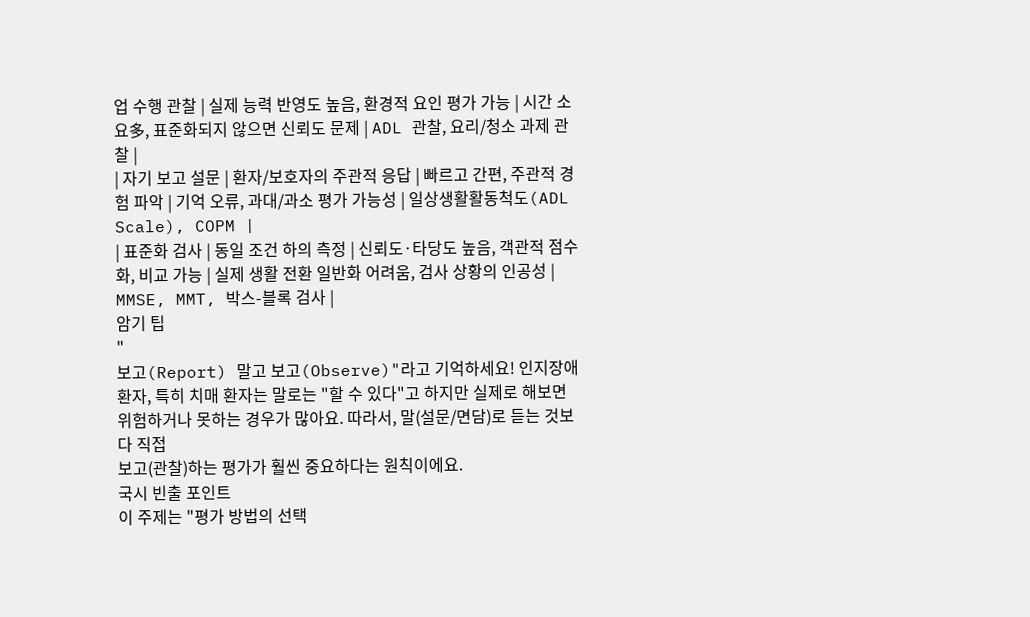업 수행 관찰 | 실제 능력 반영도 높음, 환경적 요인 평가 가능 | 시간 소요多, 표준화되지 않으면 신뢰도 문제 | ADL 관찰, 요리/청소 과제 관찰 |
| 자기 보고 설문 | 환자/보호자의 주관적 응답 | 빠르고 간편, 주관적 경험 파악 | 기억 오류, 과대/과소 평가 가능성 | 일상생활활동척도(ADL Scale), COPM |
| 표준화 검사 | 동일 조건 하의 측정 | 신뢰도·타당도 높음, 객관적 점수화, 비교 가능 | 실제 생활 전환 일반화 어려움, 검사 상황의 인공성 | MMSE, MMT, 박스-블록 검사 |
암기 팁
"
보고(Report) 말고 보고(Observe)"라고 기억하세요! 인지장애 환자, 특히 치매 환자는 말로는 "할 수 있다"고 하지만 실제로 해보면 위험하거나 못하는 경우가 많아요. 따라서, 말(설문/면담)로 듣는 것보다 직접
보고(관찰)하는 평가가 훨씬 중요하다는 원칙이에요.
국시 빈출 포인트
이 주제는 "평가 방법의 선택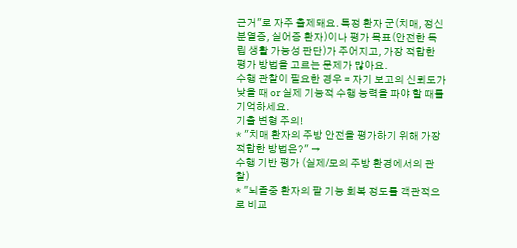근거"로 자주 출제돼요. 특정 환자 군(치매, 정신분열증, 실어증 환자)이나 평가 목표(안전한 독립 생활 가능성 판단)가 주어지고, 가장 적합한 평가 방법을 고르는 문제가 많아요.
수행 관찰이 필요한 경우 = 자기 보고의 신뢰도가 낮을 때 or 실제 기능적 수행 능력을 파야 할 때를 기억하세요.
기출 변형 주의!
* "치매 환자의 주방 안전을 평가하기 위해 가장 적합한 방법은?" →
수행 기반 평가 (실제/모의 주방 환경에서의 관찰)
* "뇌졸중 환자의 팔 기능 회복 정도를 객관적으로 비교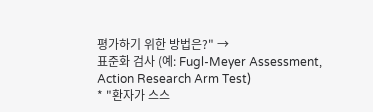평가하기 위한 방법은?" →
표준화 검사 (예: Fugl-Meyer Assessment, Action Research Arm Test)
* "환자가 스스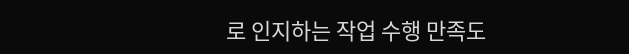로 인지하는 작업 수행 만족도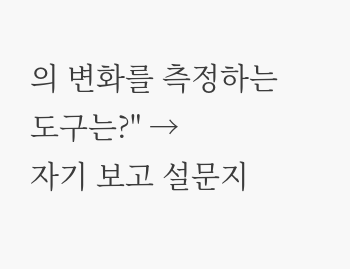의 변화를 측정하는 도구는?" →
자기 보고 설문지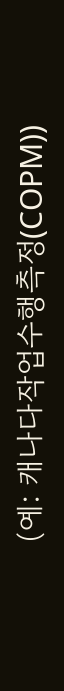(예: 캐나다작업수행측정(COPM))